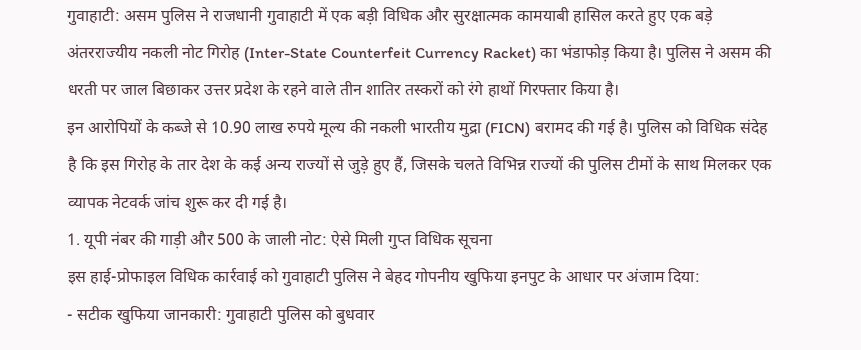गुवाहाटी: असम पुलिस ने राजधानी गुवाहाटी में एक बड़ी विधिक और सुरक्षात्मक कामयाबी हासिल करते हुए एक बड़े अंतरराज्यीय नकली नोट गिरोह (Inter-State Counterfeit Currency Racket) का भंडाफोड़ किया है। पुलिस ने असम की धरती पर जाल बिछाकर उत्तर प्रदेश के रहने वाले तीन शातिर तस्करों को रंगे हाथों गिरफ्तार किया है।
इन आरोपियों के कब्जे से 10.90 लाख रुपये मूल्य की नकली भारतीय मुद्रा (FICN) बरामद की गई है। पुलिस को विधिक संदेह है कि इस गिरोह के तार देश के कई अन्य राज्यों से जुड़े हुए हैं, जिसके चलते विभिन्न राज्यों की पुलिस टीमों के साथ मिलकर एक व्यापक नेटवर्क जांच शुरू कर दी गई है।
1. यूपी नंबर की गाड़ी और 500 के जाली नोट: ऐसे मिली गुप्त विधिक सूचना
इस हाई-प्रोफाइल विधिक कार्रवाई को गुवाहाटी पुलिस ने बेहद गोपनीय खुफिया इनपुट के आधार पर अंजाम दिया:
- सटीक खुफिया जानकारी: गुवाहाटी पुलिस को बुधवार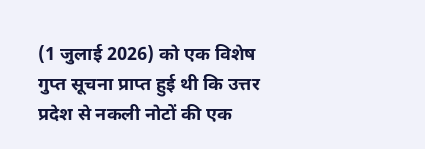(1 जुलाई 2026) को एक विशेष गुप्त सूचना प्राप्त हुई थी कि उत्तर प्रदेश से नकली नोटों की एक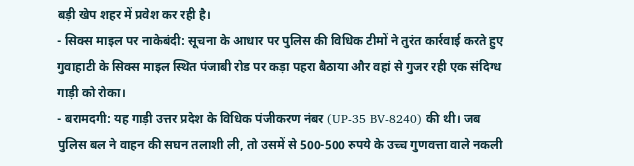बड़ी खेप शहर में प्रवेश कर रही है।
- सिक्स माइल पर नाकेबंदी: सूचना के आधार पर पुलिस की विधिक टीमों ने तुरंत कार्रवाई करते हुए गुवाहाटी के सिक्स माइल स्थित पंजाबी रोड पर कड़ा पहरा बैठाया और वहां से गुजर रही एक संदिग्ध गाड़ी को रोका।
- बरामदगी: यह गाड़ी उत्तर प्रदेश के विधिक पंजीकरण नंबर (UP-35 BV-8240) की थी। जब पुलिस बल ने वाहन की सघन तलाशी ली, तो उसमें से 500-500 रुपये के उच्च गुणवत्ता वाले नकली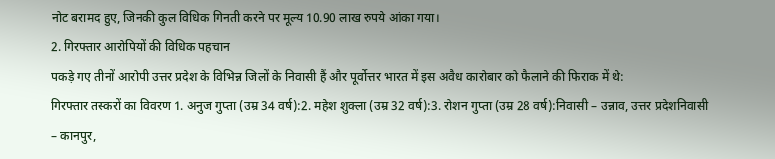नोट बरामद हुए, जिनकी कुल विधिक गिनती करने पर मूल्य 10.90 लाख रुपये आंका गया।
2. गिरफ्तार आरोपियों की विधिक पहचान
पकड़े गए तीनों आरोपी उत्तर प्रदेश के विभिन्न जिलों के निवासी हैं और पूर्वोत्तर भारत में इस अवैध कारोबार को फैलाने की फिराक में थे:
गिरफ्तार तस्करों का विवरण 1. अनुज गुप्ता (उम्र 34 वर्ष):2. महेश शुक्ला (उम्र 32 वर्ष):3. रोशन गुप्ता (उम्र 28 वर्ष):निवासी – उन्नाव, उत्तर प्रदेशनिवासी – कानपुर,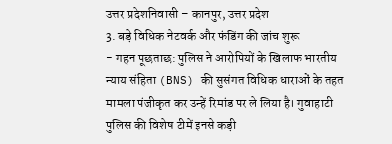उत्तर प्रदेशनिवासी – कानपुर, उत्तर प्रदेश
3. बड़े विधिक नेटवर्क और फंडिंग की जांच शुरू
- गहन पूछताछ: पुलिस ने आरोपियों के खिलाफ भारतीय न्याय संहिता (BNS) की सुसंगत विधिक धाराओं के तहत मामला पंजीकृत कर उन्हें रिमांड पर ले लिया है। गुवाहाटी पुलिस की विशेष टीमें इनसे कड़ी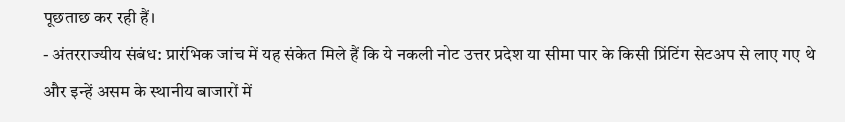पूछताछ कर रही हैं।
- अंतरराज्यीय संबंध: प्रारंभिक जांच में यह संकेत मिले हैं कि ये नकली नोट उत्तर प्रदेश या सीमा पार के किसी प्रिंटिंग सेटअप से लाए गए थे और इन्हें असम के स्थानीय बाजारों में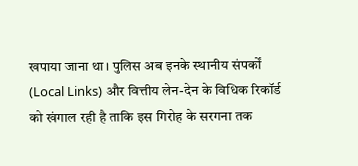खपाया जाना था। पुलिस अब इनके स्थानीय संपर्कों (Local Links) और वित्तीय लेन-देन के विधिक रिकॉर्ड को खंगाल रही है ताकि इस गिरोह के सरगना तक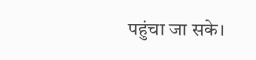पहुंचा जा सके।